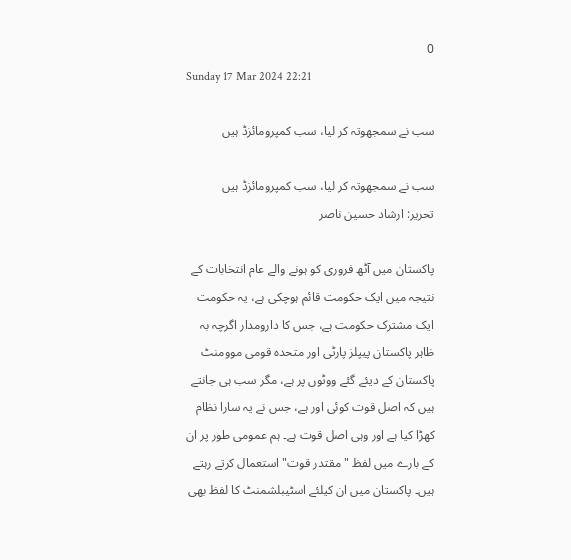0
Sunday 17 Mar 2024 22:21

سب نے سمجھوتہ کر لیا، سب کمپرومائزڈ ہیں

سب نے سمجھوتہ کر لیا، سب کمپرومائزڈ ہیں
تحریر: ارشاد حسین ناصر

پاکستان میں آٹھ فروری کو ہونے والے عام انتخابات کے نتیجہ میں ایک حکومت قائم ہوچکی ہے، یہ حکومت ایک مشترک حکومت ہے، جس کا دارومدار اگرچہ بہ ظاہر پاکستان پیپلز پارٹی اور متحدہ قومی موومنٹ پاکستان کے دیئے گئے ووٹوں پر ہے، مگر سب ہی جانتے ہیں کہ اصل قوت کوئی اور ہے، جس نے یہ سارا نظام کھڑا کیا ہے اور وہی اصل قوت ہے۔ ہم عمومی طور پر ان کے بارے میں لفظ "مقتدر قوت" استعمال کرتے رہتے ہیں۔ پاکستان میں ان کیلئے اسٹیبلشمنٹ کا لفظ بھی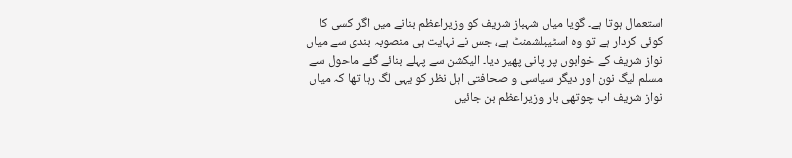استعمال ہوتا ہے۔ گویا میاں شہباز شریف کو وزیراعظم بنانے میں اگر کسی کا کوئی کردار ہے تو وہ اسٹیبلشمنٹ ہے، جس نے نہایت ہی منصوبہ بندی سے میاں نواز شریف کے خوابوں پر پانی پھیر دیا۔ الیکشن سے پہلے بنائے گئے ماحول سے مسلم لیگ نون اور دیگر سیاسی و صحافتی اہل نظر کو یہی لگ رہا تھا کہ میاں نواز شریف اب چوتھی بار وزیراعظم بن جائیں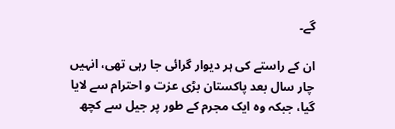گے۔

ان کے راستے کی ہر دیوار گرائی جا رہی تھی، انہیں چار سال بعد پاکستان بڑی عزت و احترام سے لایا گیا، جبکہ وہ ایک مجرم کے طور پر جیل سے کچھ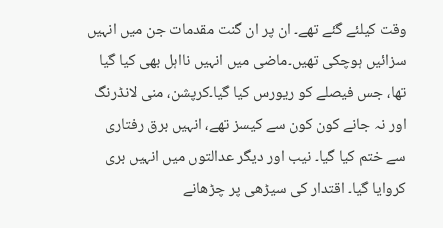وقت کیلئے گئے تھے۔ ان پر ان گنت مقدمات جن میں انہیں سزائیں ہوچکی تھیں۔ماضی میں انہیں نااہل بھی کیا گیا تھا، جس فیصلے کو ریورس کیا گیا۔کرپشن، منی لانڈرنگ اور نہ جانے کون کون سے کیسز تھے، انہیں برق رفتاری سے ختم کیا گیا۔ نیب اور دیگر عدالتوں میں انہیں بری کروایا گیا۔ اقتدار کی سیڑھی پر چڑھانے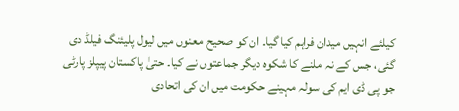کیلئے انہیں میدان فراہم کیا گیا۔ ان کو صحیح معنوں میں لیول پلیئنگ فیلڈ دی گئی، جس کے نہ ملنے کا شکوہ دیگر جماعتوں نے کیا۔ حتیٰ پاکستان پیپلز پارٹی جو پی ڈی ایم کی سولہ مہینے حکومت میں ان کی اتحادی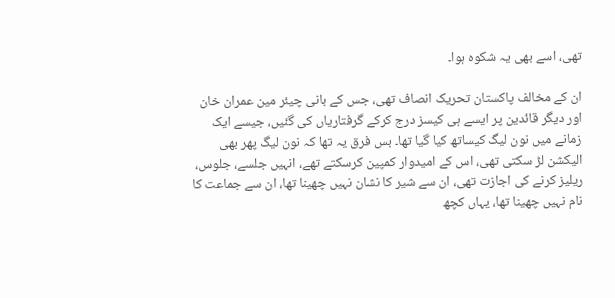تھی، اسے بھی یہ شکوہ ہوا۔

ان کے مخالف پاکستان تحریک انصاف تھی، جس کے بانی چیئر مین عمران خان اور دیگر قائدین پر ایسے ہی کیسز درج کرکے گرفتاریاں کی گئیں، جیسے ایک زمانے میں نون لیگ کیساتھ کیا گیا تھا۔ بس فرق یہ تھا کہ نون لیگ پھر بھی الیکشن لڑ سکتی تھی، اس کے امیدوار کمپین کرسکتے تھے، انہیں جلسے، جلوس، ریلیز کرنے کی اجازت تھی، ان سے شیر کا نشان نہیں چھینا تھا، ان سے جماعت کا نام نہیں چھینا تھا، یہاں کچھ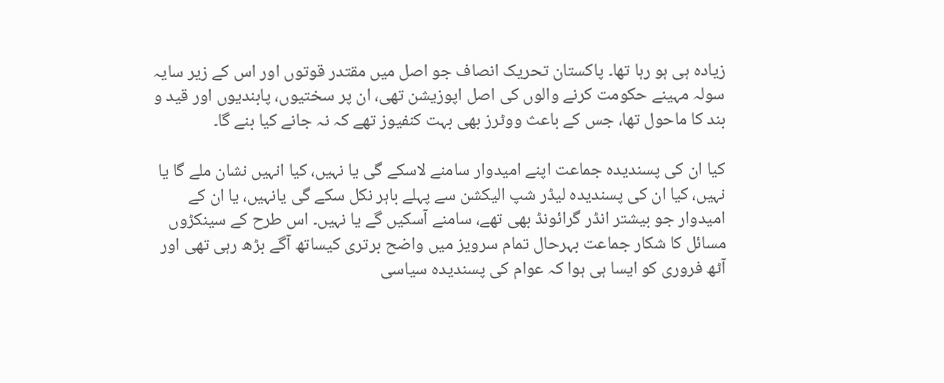زیادہ ہی ہو رہا تھا۔ پاکستان تحریک انصاف جو اصل میں مقتدر قوتوں اور اس کے زیر سایہ سولہ مہینے حکومت کرنے والوں کی اصل اپوزیشن تھی، ان پر سختیوں، پابندیوں اور قید و بند کا ماحول تھا، جس کے باعث ووٹرز بھی بہت کنفیوز تھے کہ نہ جانے کیا بنے گا۔

کیا ان کی پسندیدہ جماعت اپنے امیدوار سامنے لاسکے گی یا نہیں، کیا انہیں نشان ملے گا یا نہیں، کیا ان کی پسندیدہ لیڈر شپ الیکشن سے پہلے باہر نکل سکے گی یانہیں، یا ان کے امیدوار جو بیشتر انڈر گرائونڈ بھی تھے، سامنے آسکیں گے یا نہیں۔ اس طرح کے سینکڑوں مسائل کا شکار جماعت بہرحال تمام سرویز میں واضح برتری کیساتھ آگے بڑھ رہی تھی اور آٹھ فروری کو ایسا ہی ہوا کہ عوام کی پسندیدہ سیاسی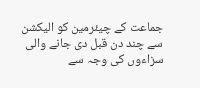جماعت کے چیئرمین کو الیکشن سے چند دن قبل دی جانے والی سزاءوں کی وجہ سے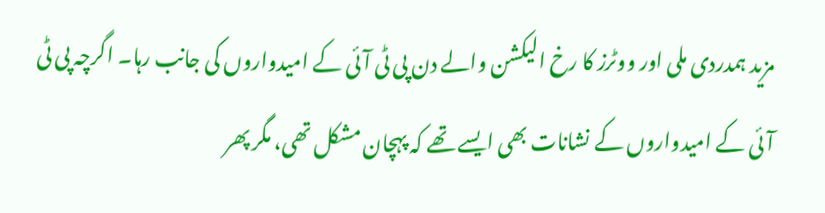مزید ہمدردی ملی اور ووٹرز کا رخ الیکشن والے دن پی ٹی آئی کے امیدواروں کی جانب رہا۔ اگرچہ پی ٹی آئی کے امیدواروں کے نشانات بھی ایسے تھے کہ پہچان مشکل تھی، مگر پھر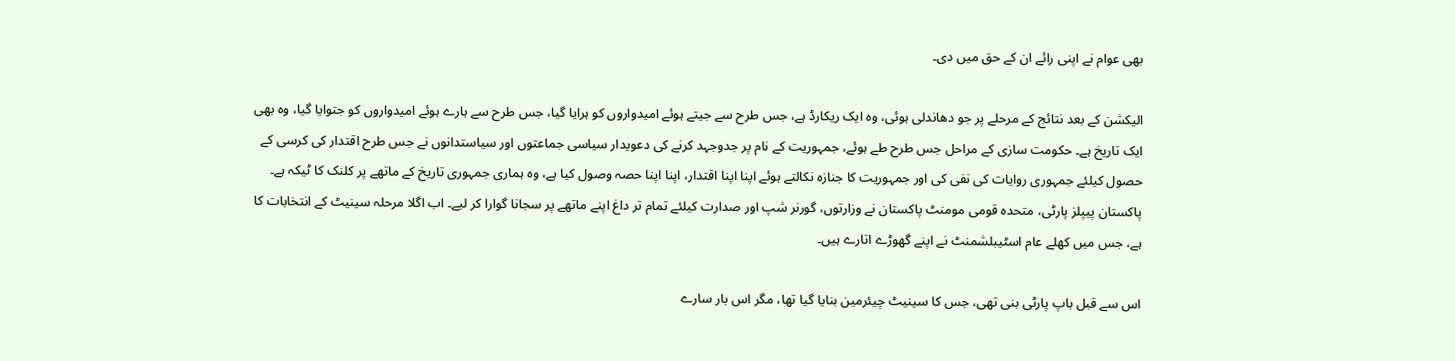بھی عوام نے اپنی رائے ان کے حق میں دی۔

الیکشن کے بعد نتائج کے مرحلے پر جو دھاندلی ہوئی، وہ ایک ریکارڈ ہے، جس طرح سے جیتے ہوئے امیدواروں کو ہرایا گیا، جس طرح سے ہارے ہوئے امیدواروں کو جتوایا گیا، وہ بھی ایک تاریخ ہے۔ حکومت سازی کے مراحل جس طرح طے ہوئے، جمہوریت کے نام پر جدوجہد کرنے کی دعویدار سیاسی جماعتوں اور سیاستدانوں نے جس طرح اقتدار کی کرسی کے حصول کیلئے جمہوری روایات کی نفی کی اور جمہوریت کا جنازہ نکالتے ہوئے اپنا اپنا اقتدار، اپنا اپنا حصہ وصول کیا ہے، وہ ہماری جمہوری تاریخ کے ماتھے پر کلنک کا ٹیکہ ہے۔ پاکستان پیپلز پارٹی، متحدہ قومی مومنٹ پاکستان نے وزارتوں، گورنر شپ اور صدارت کیلئے تمام تر داغ اپنے ماتھے پر سجانا گوارا کر لیے۔ اب اگلا مرحلہ سینیٹ کے انتخابات کا ہے، جس میں کھلے عام اسٹیبلشمنٹ نے اپنے گھوڑے اتارے ہیں۔

اس سے قبل باپ پارٹی بنی تھی، جس کا سینیٹ چیئرمین بنایا گیا تھا، مگر اس بار سارے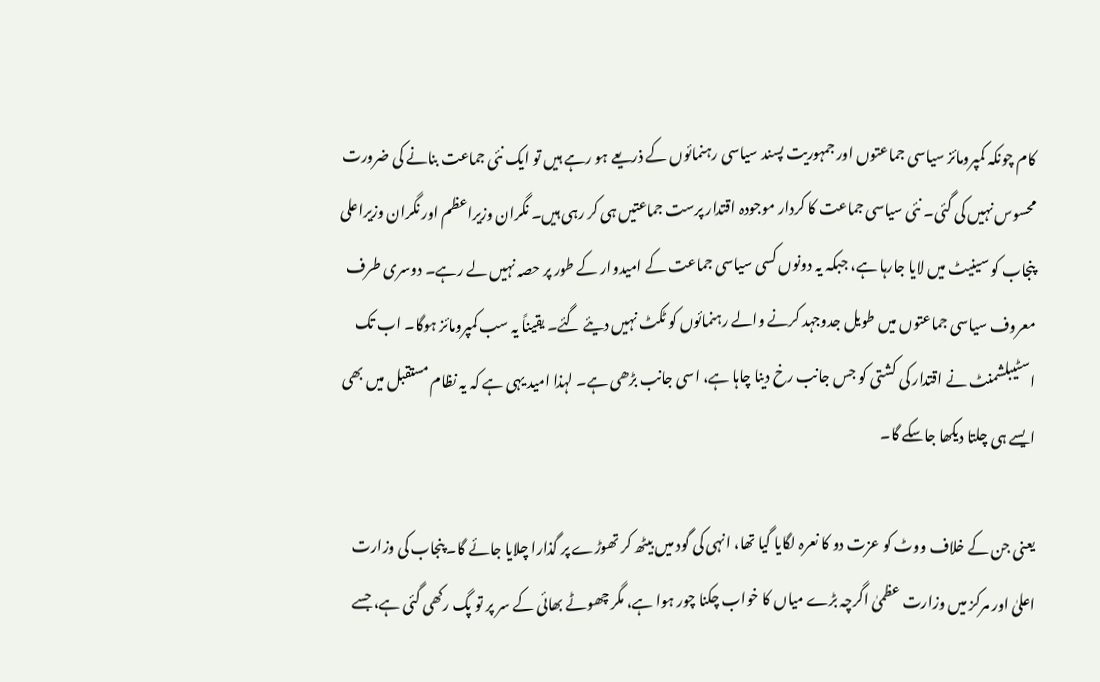کام چونکہ کمپرومائز سیاسی جماعتوں اور جمہوریت پسند سیاسی رہنمائوں کے ذریعے ہو رہے ہیں تو ایک نئی جماعت بنانے کی ضرورت محسوس نہیں کی گئی۔ نئی سیاسی جماعت کا کردار موجودہ اقتدار پرست جماعتیں ہی کر رہی ہیں۔ نگران وزیراعظم اور نگران وزیراعلی پنجاب کو سینیٹ میں لایا جارہا ہے، جبکہ یہ دونوں کسی سیاسی جماعت کے امیدوار کے طور پر حصہ نہیں لے رہے۔ دوسری طرف معروف سیاسی جماعتوں میں طویل جدوجہد کرنے والے رہنمائوں کو ٹکٹ نہیں دیئے گئے۔ یقیناً یہ سب کمپرومائز ہوگا۔ اب تک اسٹیبلشمنٹ نے اقتدار کی کشتی کو جس جانب رخ دینا چاہا ہے، اسی جانب بڑھی ہے۔ لہذا امید یہی ہے کہ یہ نظام مستقبل میں بھی ایسے ہی چلتا دیکھا جاسکے گا۔

یعنی جن کے خلاف ووٹ کو عزت دو کا نعرہ لگایا گیا تھا، انہی کی گود میں بیٹھ کر تھوڑے پر گذارا چلایا جائے گا۔ پنجاب کی وزارت اعلیٰ اور مرکز میں وزارت عظمیٰ اگرچہ بڑے میاں کا خواب چکنا چور ہوا ہے، مگر چھوٹے بھائی کے سر پر تو پگ رکھی گئی ہے، جسے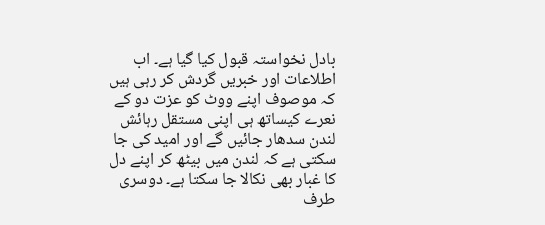بادل نخواستہ قبول کیا گیا ہے۔ اب اطلاعات اور خبریں گردش کر رہی ہیں کہ موصوف اپنے ووٹ کو عزت دو کے نعرے کیساتھ ہی اپنی مستقل رہائش لندن سدھار جائیں گے اور امید کی جا سکتی ہے کہ لندن میں بیٹھ کر اپنے دل کا غبار بھی نکالا جا سکتا ہے۔ دوسری طرف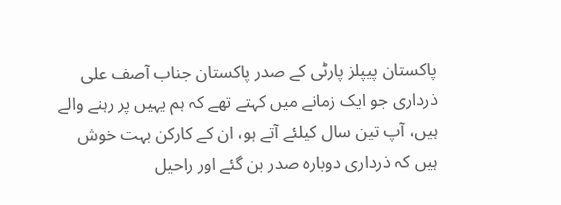پاکستان پیپلز پارٹی کے صدر پاکستان جناب آصف علی ذرداری جو ایک زمانے میں کہتے تھے کہ ہم یہیں پر رہنے والے ہیں، آپ تین سال کیلئے آتے ہو، ان کے کارکن بہت خوش ہیں کہ ذرداری دوبارہ صدر بن گئے اور راحیل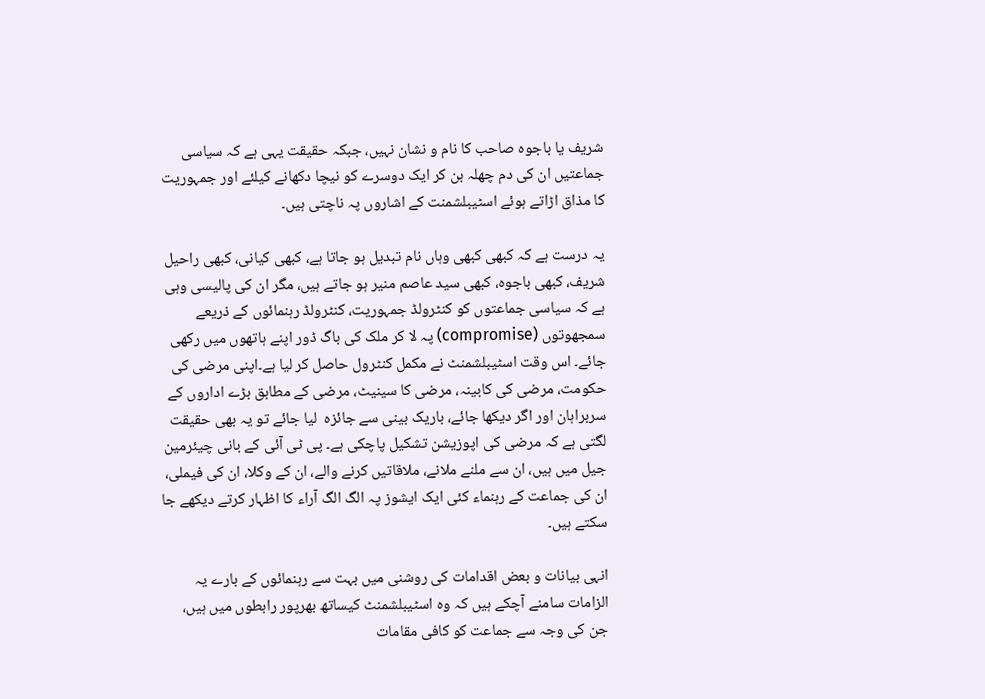شریف یا باجوہ صاحب کا نام و نشان نہیں، جبکہ حقیقت یہی ہے کہ سیاسی جماعتیں ان کی دم چھلہ بن کر ایک دوسرے کو نیچا دکھانے کیلئے اور جمہوریت کا مذاق اڑاتے ہوئے اسٹیبلشمنت کے اشاروں پہ ناچتی ہیں۔

یہ درست ہے کہ کبھی کبھی وہاں نام تبدیل ہو جاتا ہے، کبھی کیانی، کبھی راحیل شریف، کبھی باجوہ، کبھی سید عاصم منیر ہو جاتے ہیں، مگر ان کی پالیسی وہی ہے کہ سیاسی جماعتوں کو کنٹرولڈ جمہوریت، کنٹرولڈ رہنمائوں کے ذریعے سمجھوتوں (compromise) پہ لا کر ملک کی باگ ڈور اپنے ہاتھوں میں رکھی جائے۔ اس وقت اسٹیبلشمنٹ نے مکمل کنٹرول حاصل کر لیا ہے۔اپنی مرضی کی حکومت، مرضی کی کابینہ، مرضی کا سینیٹ، مرضی کے مطابق بڑے اداروں کے سربراہان اور اگر دیکھا جائے، باریک بینی سے جائزہ  لیا جائے تو یہ بھی حقیقت لگتی ہے کہ مرضی کی اپوزیشن تشکیل پاچکی ہے۔ پی ٹی آئی کے بانی چیئرمین جیل میں ہیں، ان سے ملنے ملانے، ملاقاتیں کرنے والے، ان کے وکلا، ان کی فیملی، ان کی جماعت کے رہنماء کئی ایک ایشوز پہ الگ الگ آراء کا اظہار کرتے دیکھے جا سکتے ہیں۔

انہی بیانات و بعض اقدامات کی روشنی میں بہت سے رہنمائوں کے بارے یہ الزامات سامنے آچکے ہیں کہ وہ اسٹیبلشمنٹ کیساتھ بھرپور رابطوں میں ہیں، جن کی وجہ سے جماعت کو کافی مقامات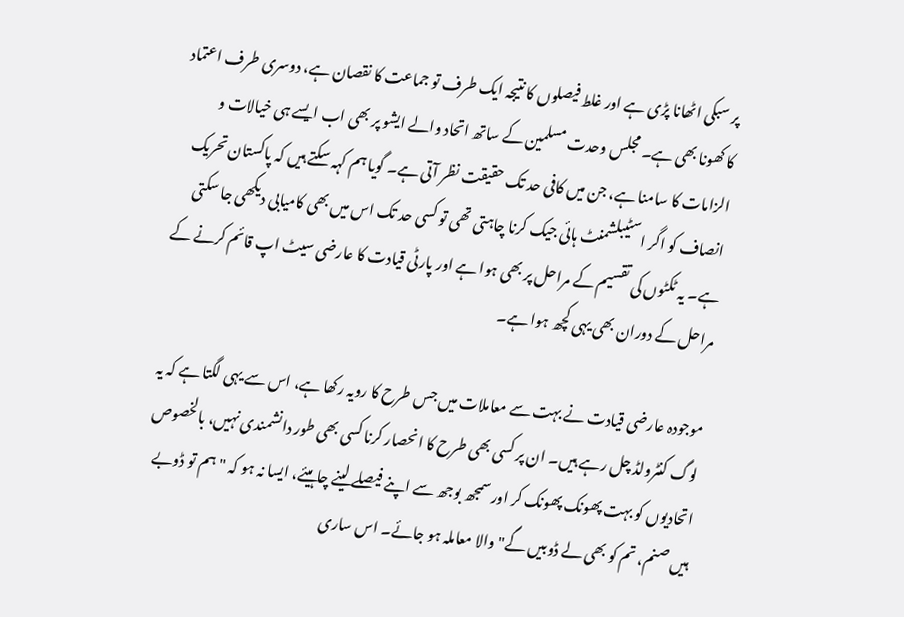پر سبکی اٹھانا پڑی ہے اور غلط فیصلوں کا نتیجہ ایک طرف تو جماعت کا نقصان ہے، دوسری طرف اعتماد کا کھونا بھی ہے۔ مجلس وحدت مسلمین کے ساتھ اتحاد والے ایشو پر بھی اب ایسے ہی خیالات و الزامات کا سامنا ہے، جن میں کافی حد تک حقیقت نظر آتی ہے۔ گویا ہم کہہ سکتے ہیں کہ پاکستان تحریک انصاف کو اگر اسٹیبلشمنٹ ہائی جیک کرنا چاہتی تھی تو کسی حد تک اس میں بھی کامیابی دیکھی جا سکتی ہے۔ یہ ٹکٹوں کی تقسیم کے مراحل پر بھی ہوا ہے اور پارٹی قیادت کا عارضی سیٹ اپ قائم کرنے کے مراحل کے دوران بھی یہی کچھ ہوا ہے۔

موجودہ عارضی قیادت نے بہت سے معاملات میں جس طرح کا رویہ رکھا ہے، اس سے یہی لگتا ہے کہ یہ لوگ کنٹرولڈ چل رہے ہیں۔ ان پر کسی بھی طرح کا انحصار کرنا کسی بھی طور دانشمندی نہیں، بالخصوص اتحادیوں کو بہت پھونک پھونک کر اور سمجھ بوجھ سے اپنے فیصلے لینے چاہیئے، ایسا نہ ہو کہ "ہم تو ڈوبے ہیں صنم، تم کو بھی لے ڈوبیں گے" والا معاملہ ہو جائے۔ اس ساری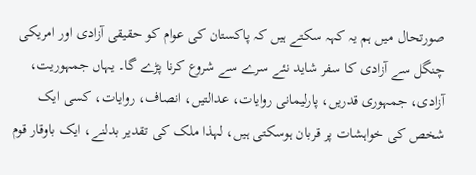صورتحال میں ہم یہ کہہ سکتے ہیں کہ پاکستان کی عوام کو حقیقی آزادی اور امریکی چنگل سے آزادی کا سفر شاید نئے سرے سے شروع کرنا پڑے گا۔ یہاں جمہوریت، آزادی، جمہوری قدریں، پارلیمانی روایات، عدالتیں، انصاف، روایات، کسی ایک شخص کی خواہشات پر قربان ہوسکتی ہیں، لہذا ملک کی تقدیر بدلنے، ایک باوقار قوم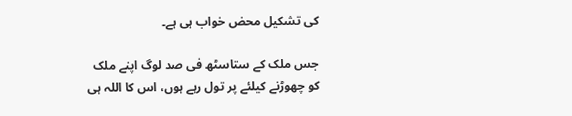کی تشکیل محض خواب ہی ہے۔

جس ملک کے ستاسٹھ فی صد لوگ اپنے ملک کو چھوڑنے کیلئے پر تول رہے ہوں، اس کا اللہ ہی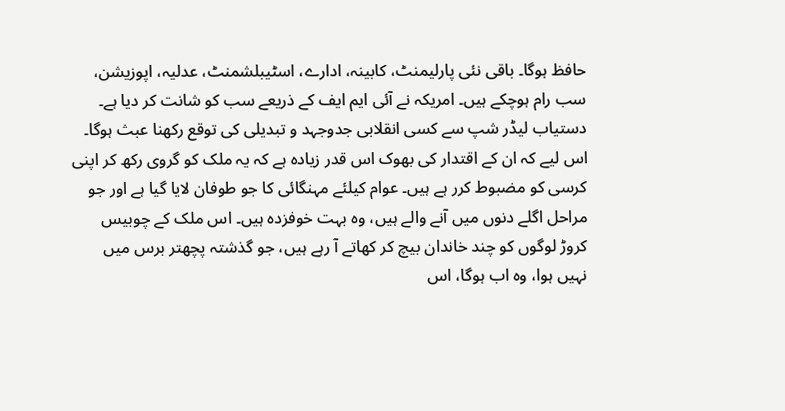حافظ ہوگا۔ باقی نئی پارلیمنٹ، کابینہ، ادارے، اسٹیبلشمنٹ، عدلیہ، اپوزیشن، سب رام ہوچکے ہیں۔ امریکہ نے آئی ایم ایف کے ذریعے سب کو شانت کر دیا ہے۔ دستیاب لیڈر شپ سے کسی انقلابی جدوجہد و تبدیلی کی توقع رکھنا عبث ہوگا۔ اس لیے کہ ان کے اقتدار کی بھوک اس قدر زیادہ ہے کہ یہ ملک کو گروی رکھ کر اپنی کرسی کو مضبوط کرر ہے ہیں۔ عوام کیلئے مہنگائی کا جو طوفان لایا گیا ہے اور جو مراحل اگلے دنوں میں آنے والے ہیں، وہ بہت خوفزدہ ہیں۔ اس ملک کے چوبیس کروڑ لوگوں کو چند خاندان بیچ کر کھاتے آ رہے ہیں، جو گذشتہ پچھتر برس میں نہیں ہوا، وہ اب ہوگا، اس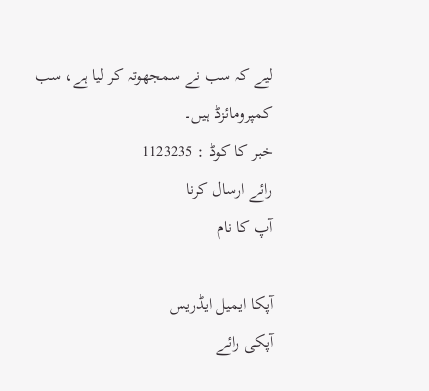لیے کہ سب نے سمجھوتہ کر لیا ہے، سب کمپرومائزڈ ہیں۔
خبر کا کوڈ : 1123235
رائے ارسال کرنا
آپ کا نام

آپکا ایمیل ایڈریس
آپکی رائے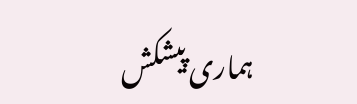ہماری پیشکش